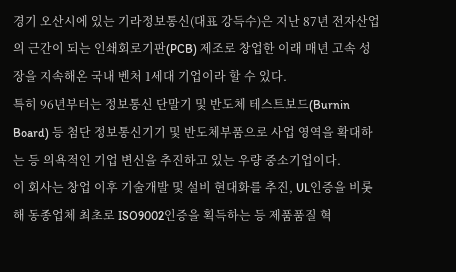경기 오산시에 있는 기라정보통신(대표 강득수)은 지난 87년 전자산업의 근간이 되는 인쇄회로기판(PCB) 제조로 창업한 이래 매년 고속 성장을 지속해온 국내 벤처 1세대 기업이라 할 수 있다.
특히 96년부터는 정보통신 단말기 및 반도체 테스트보드(Burnin Board) 등 첨단 정보통신기기 및 반도체부품으로 사업 영역을 확대하는 등 의욕적인 기업 변신을 추진하고 있는 우량 중소기업이다.
이 회사는 창업 이후 기술개발 및 설비 현대화를 추진, UL인증을 비롯해 동종업체 최초로 ISO9002인증을 획득하는 등 제품품질 혁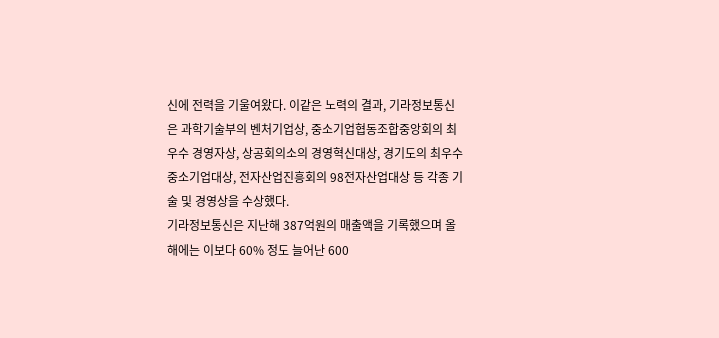신에 전력을 기울여왔다. 이같은 노력의 결과, 기라정보통신은 과학기술부의 벤처기업상, 중소기업협동조합중앙회의 최우수 경영자상, 상공회의소의 경영혁신대상, 경기도의 최우수 중소기업대상, 전자산업진흥회의 98전자산업대상 등 각종 기술 및 경영상을 수상했다.
기라정보통신은 지난해 387억원의 매출액을 기록했으며 올해에는 이보다 60% 정도 늘어난 600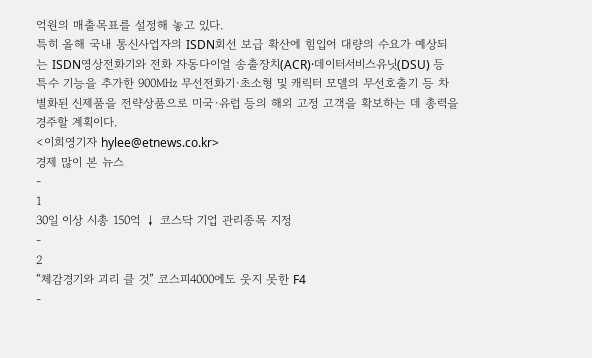억원의 매출목표를 설정해 놓고 있다.
특히 올해 국내 통신사업자의 ISDN회선 보급 확산에 힘입어 대량의 수요가 예상되는 ISDN영상전화기와 전화 자동다이얼 송출장치(ACR)·데이터서비스유닛(DSU) 등 특수 기능을 추가한 900㎒ 무선전화기·초소형 및 캐릭터 모델의 무선호출기 등 차별화된 신제품을 전략상품으로 미국·유럽 등의 해외 고정 고객을 확보하는 데 총력을 경주할 계획이다.
<이희영기자 hylee@etnews.co.kr>
경제 많이 본 뉴스
-
1
30일 이상 시총 150억 ↓ 코스닥 기업 관리종목 지정
-
2
“체감경기와 괴리 클 것” 코스피4000에도 웃지 못한 F4
-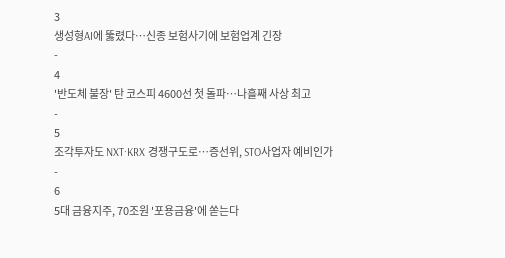3
생성형AI에 뚫렸다…신종 보험사기에 보험업계 긴장
-
4
'반도체 불장' 탄 코스피 4600선 첫 돌파…나흘째 사상 최고
-
5
조각투자도 NXT·KRX 경쟁구도로…증선위, STO사업자 예비인가
-
6
5대 금융지주, 70조원 '포용금융'에 쏟는다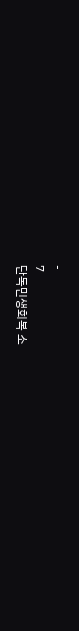-
7
단독민생회복 소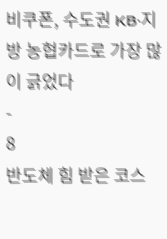비쿠폰, 수도권 KB·지방 농협카드로 가장 많이 긁었다
-
8
반도체 힘 받은 코스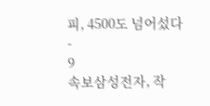피, 4500도 넘어섰다
-
9
속보삼성전자, 작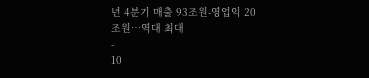년 4분기 매출 93조원-영업익 20조원…역대 최대
-
10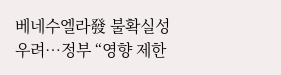베네수엘라發 불확실성 우려…정부 “영향 제한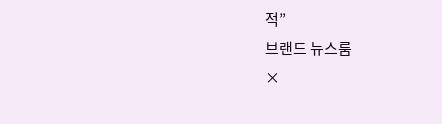적”
브랜드 뉴스룸
×